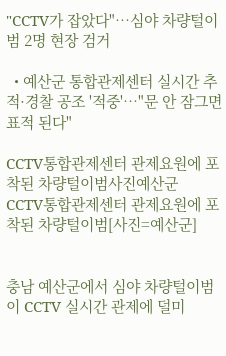"CCTV가 잡았다"…심야 차량털이범 2명 현장 검거

  • 예산군 통합관제센터 실시간 추적·경찰 공조 '적중'…"문 안 잠그면 표적 된다"

CCTV통합관제센터 관제요원에 포착된 차량털이범사진예산군
CCTV통합관제센터 관제요원에 포착된 차량털이범[사진=예산군]


충남 예산군에서 심야 차량털이범이 CCTV 실시간 관제에 덜미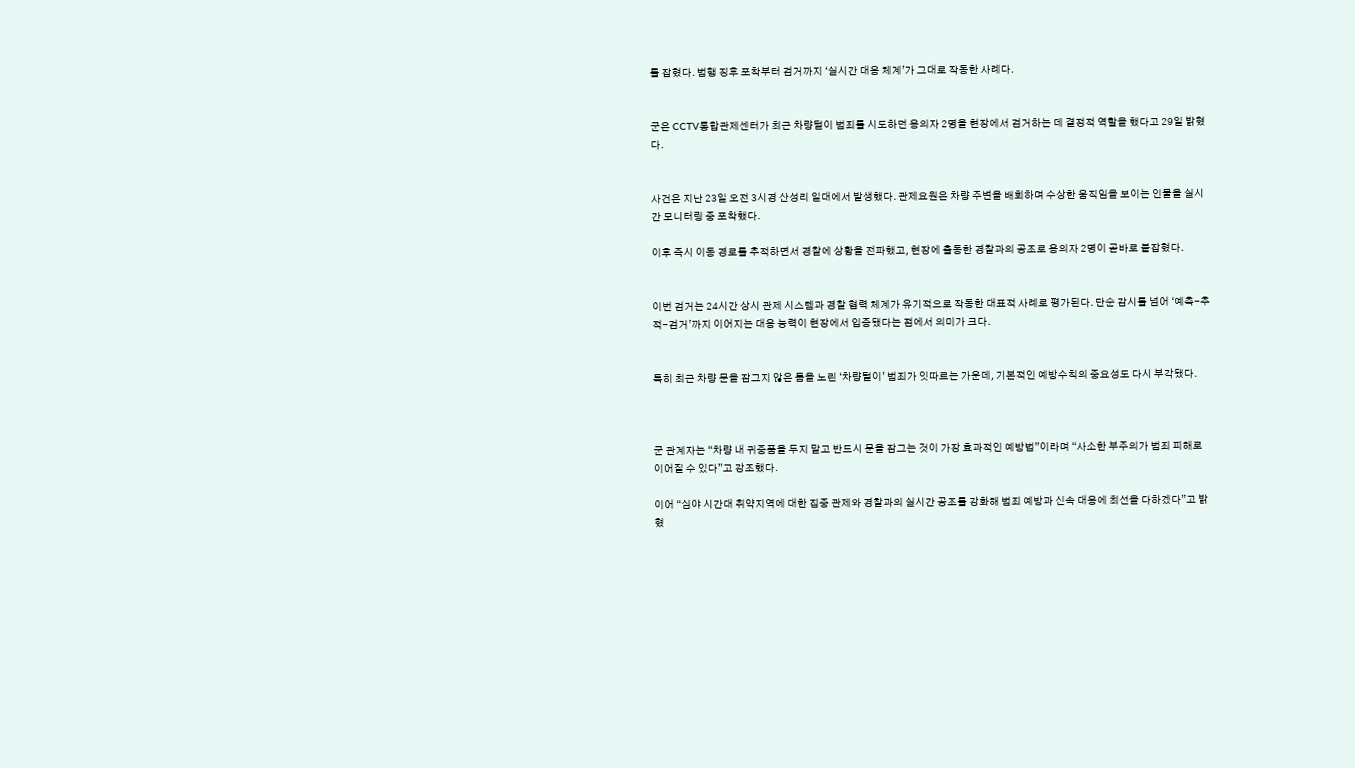를 잡혔다. 범행 징후 포착부터 검거까지 ‘실시간 대응 체계’가 그대로 작동한 사례다.


군은 CCTV통합관제센터가 최근 차량털이 범죄를 시도하던 용의자 2명을 현장에서 검거하는 데 결정적 역할을 했다고 29일 밝혔다.


사건은 지난 23일 오전 3시경 산성리 일대에서 발생했다. 관제요원은 차량 주변을 배회하며 수상한 움직임을 보이는 인물을 실시간 모니터링 중 포착했다.

이후 즉시 이동 경로를 추적하면서 경찰에 상황을 전파했고, 현장에 출동한 경찰과의 공조로 용의자 2명이 곧바로 붙잡혔다.


이번 검거는 24시간 상시 관제 시스템과 경찰 협력 체계가 유기적으로 작동한 대표적 사례로 평가된다. 단순 감시를 넘어 ‘예측-추적-검거’까지 이어지는 대응 능력이 현장에서 입증됐다는 점에서 의미가 크다.


특히 최근 차량 문을 잠그지 않은 틈을 노린 ‘차량털이’ 범죄가 잇따르는 가운데, 기본적인 예방수칙의 중요성도 다시 부각됐다.



군 관계자는 “차량 내 귀중품을 두지 말고 반드시 문을 잠그는 것이 가장 효과적인 예방법”이라며 “사소한 부주의가 범죄 피해로 이어질 수 있다”고 강조했다.

이어 “심야 시간대 취약지역에 대한 집중 관제와 경찰과의 실시간 공조를 강화해 범죄 예방과 신속 대응에 최선을 다하겠다”고 밝혔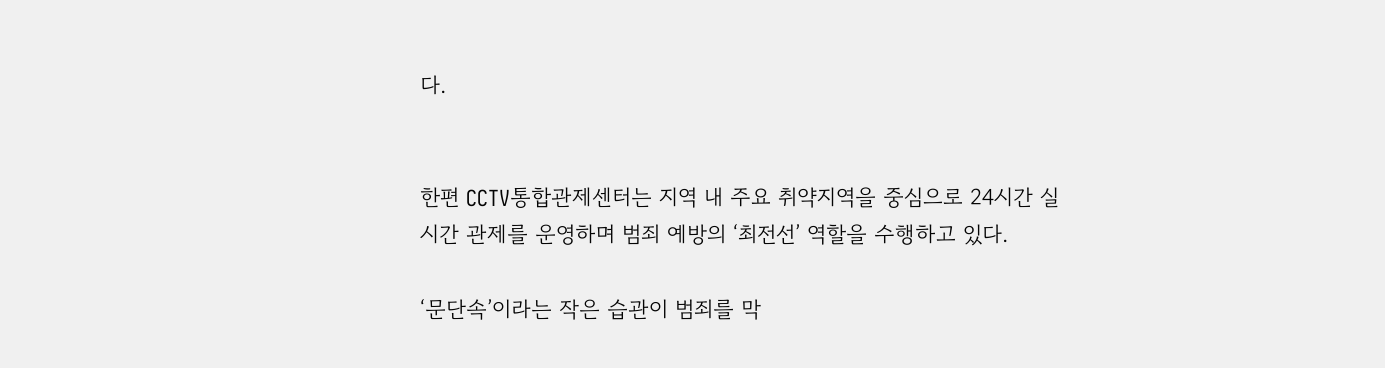다.


한편 CCTV통합관제센터는 지역 내 주요 취약지역을 중심으로 24시간 실시간 관제를 운영하며 범죄 예방의 ‘최전선’ 역할을 수행하고 있다.

‘문단속’이라는 작은 습관이 범죄를 막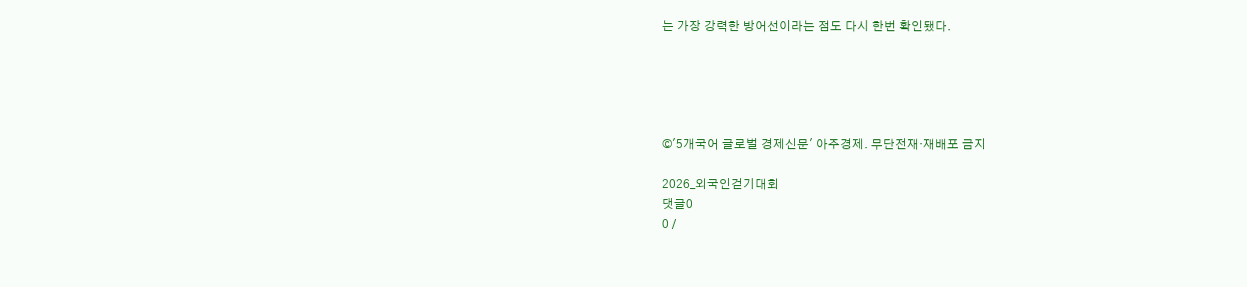는 가장 강력한 방어선이라는 점도 다시 한번 확인됐다.





©'5개국어 글로벌 경제신문' 아주경제. 무단전재·재배포 금지

2026_외국인걷기대회
댓글0
0 /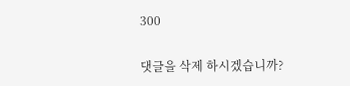300

댓글을 삭제 하시겠습니까?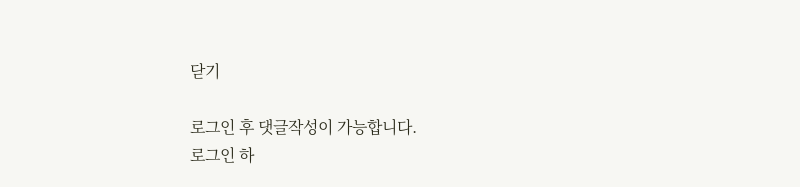닫기

로그인 후 댓글작성이 가능합니다.
로그인 하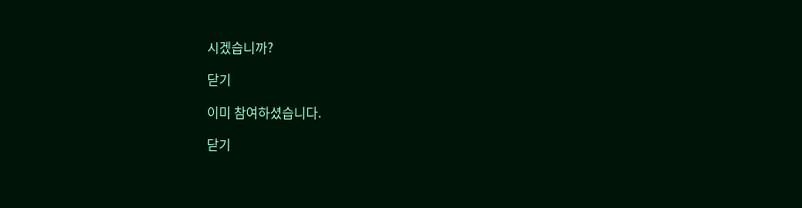시겠습니까?

닫기

이미 참여하셨습니다.

닫기